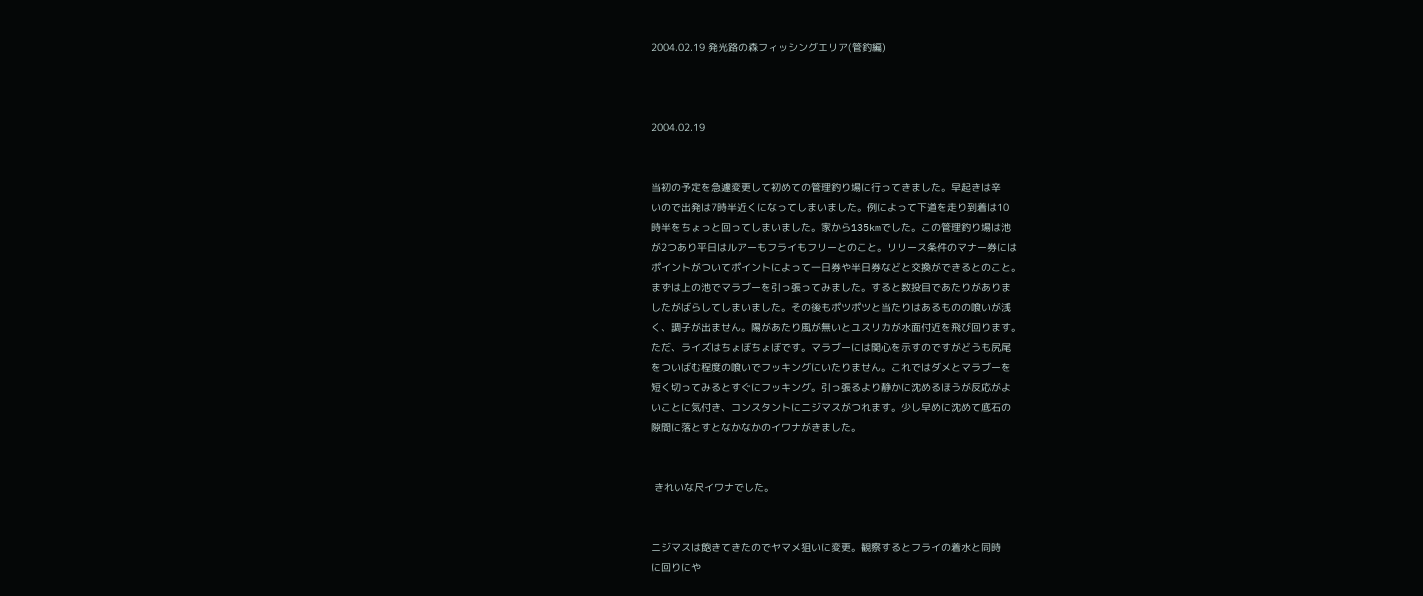2004.02.19 発光路の森フィッシングエリア(管釣編)



2004.02.19


当初の予定を急遽変更して初めての管理釣り場に行ってきました。早起きは辛
いので出発は7時半近くになってしまいました。例によって下道を走り到着は10
時半をちょっと回ってしまいました。家から135kmでした。この管理釣り場は池
が2つあり平日はルアーもフライもフリーとのこと。リリース条件のマナー券には
ポイントがついてポイントによって一日券や半日券などと交換ができるとのこと。
まずは上の池でマラブーを引っ張ってみました。すると数投目であたりがありま
したがばらしてしまいました。その後もポツポツと当たりはあるものの喰いが浅
く、調子が出ません。陽があたり風が無いとユスリカが水面付近を飛び回ります。
ただ、ライズはちょぼちょぼです。マラブーには関心を示すのですがどうも尻尾
をついばむ程度の喰いでフッキングにいたりません。これではダメとマラブーを
短く切ってみるとすぐにフッキング。引っ張るより静かに沈めるほうが反応がよ
いことに気付き、コンスタントにニジマスがつれます。少し早めに沈めて底石の
隙間に落とすとなかなかのイワナがきました。


 きれいな尺イワナでした。


ニジマスは飽きてきたのでヤマメ狙いに変更。観察するとフライの着水と同時
に回りにや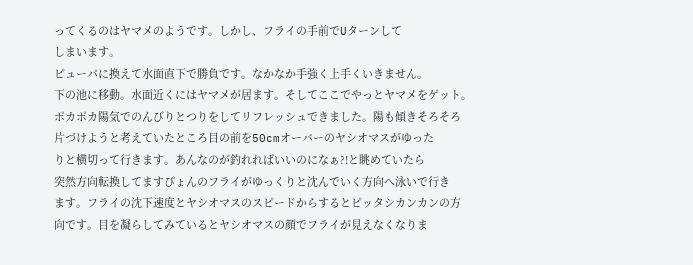ってくるのはヤマメのようです。しかし、フライの手前でUターンして
しまいます。
ピューパに換えて水面直下で勝負です。なかなか手強く上手くいきません。
下の池に移動。水面近くにはヤマメが居ます。そしてここでやっとヤマメをゲット。
ポカポカ陽気でのんびりとつりをしてリフレッシュできました。陽も傾きそろそろ
片づけようと考えていたところ目の前を50cmオーバーのヤシオマスがゆった
りと横切って行きます。あんなのが釣れればいいのになぁ?!と眺めていたら
突然方向転換してますぴょんのフライがゆっくりと沈んでいく方向へ泳いで行き
ます。フライの沈下速度とヤシオマスのスピードからするとピッタシカンカンの方
向です。目を凝らしてみているとヤシオマスの顔でフライが見えなくなりま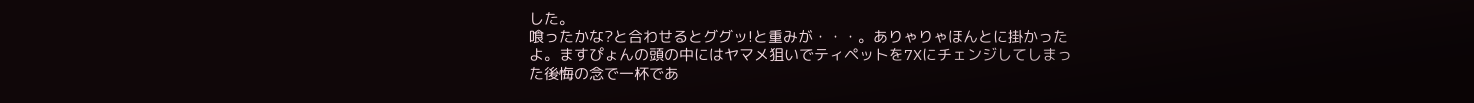した。
喰ったかな?と合わせるとググッ!と重みが・・・。ありゃりゃほんとに掛かった
よ。ますぴょんの頭の中にはヤマメ狙いでティペットを7Xにチェンジしてしまっ
た後悔の念で一杯であ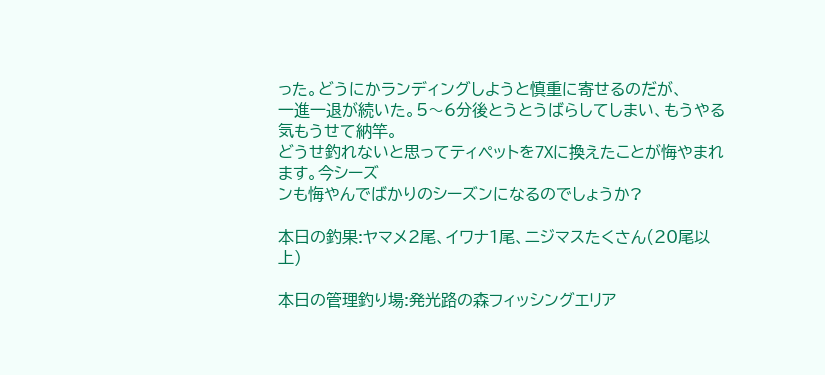った。どうにかランディングしようと慎重に寄せるのだが、
一進一退が続いた。5〜6分後とうとうばらしてしまい、もうやる気もうせて納竿。
どうせ釣れないと思ってティペットを7Xに換えたことが悔やまれます。今シーズ
ンも悔やんでばかりのシーズンになるのでしょうか?

本日の釣果:ヤマメ2尾、イワナ1尾、ニジマスたくさん(20尾以上)

本日の管理釣り場:発光路の森フィッシングエリア